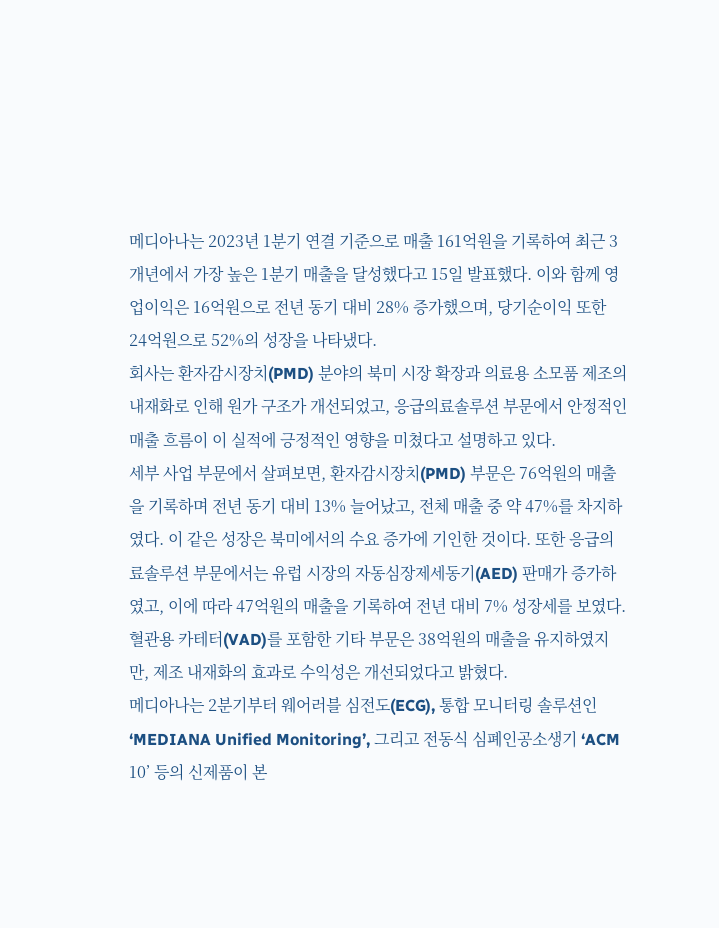메디아나는 2023년 1분기 연결 기준으로 매출 161억원을 기록하여 최근 3개년에서 가장 높은 1분기 매출을 달성했다고 15일 발표했다. 이와 함께 영업이익은 16억원으로 전년 동기 대비 28% 증가했으며, 당기순이익 또한 24억원으로 52%의 성장을 나타냈다.
회사는 환자감시장치(PMD) 분야의 북미 시장 확장과 의료용 소모품 제조의 내재화로 인해 원가 구조가 개선되었고, 응급의료솔루션 부문에서 안정적인 매출 흐름이 이 실적에 긍정적인 영향을 미쳤다고 설명하고 있다.
세부 사업 부문에서 살펴보면, 환자감시장치(PMD) 부문은 76억원의 매출을 기록하며 전년 동기 대비 13% 늘어났고, 전체 매출 중 약 47%를 차지하였다. 이 같은 성장은 북미에서의 수요 증가에 기인한 것이다. 또한 응급의료솔루션 부문에서는 유럽 시장의 자동심장제세동기(AED) 판매가 증가하였고, 이에 따라 47억원의 매출을 기록하여 전년 대비 7% 성장세를 보였다. 혈관용 카테터(VAD)를 포함한 기타 부문은 38억원의 매출을 유지하였지만, 제조 내재화의 효과로 수익성은 개선되었다고 밝혔다.
메디아나는 2분기부터 웨어러블 심전도(ECG), 통합 모니터링 솔루션인 ‘MEDIANA Unified Monitoring’, 그리고 전동식 심폐인공소생기 ‘ACM 10’ 등의 신제품이 본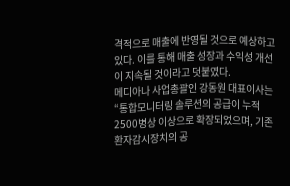격적으로 매출에 반영될 것으로 예상하고 있다. 이를 통해 매출 성장과 수익성 개선이 지속될 것이라고 덧붙였다.
메디아나 사업총괄인 강동원 대표이사는 “통합모니터링 솔루션의 공급이 누적 2500병상 이상으로 확장되었으며, 기존 환자감시장치의 공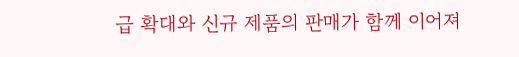급 확대와 신규 제품의 판매가 함께 이어져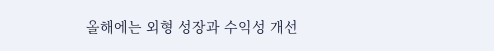올해에는 외형 성장과 수익성 개선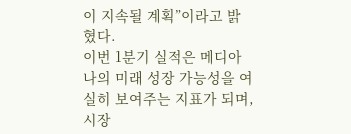이 지속될 계획”이라고 밝혔다.
이번 1분기 실적은 메디아나의 미래 성장 가능성을 여실히 보여주는 지표가 되며, 시장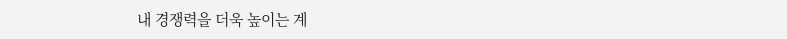내 경쟁력을 더욱 높이는 계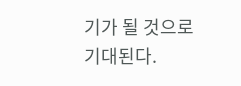기가 될 것으로 기대된다.